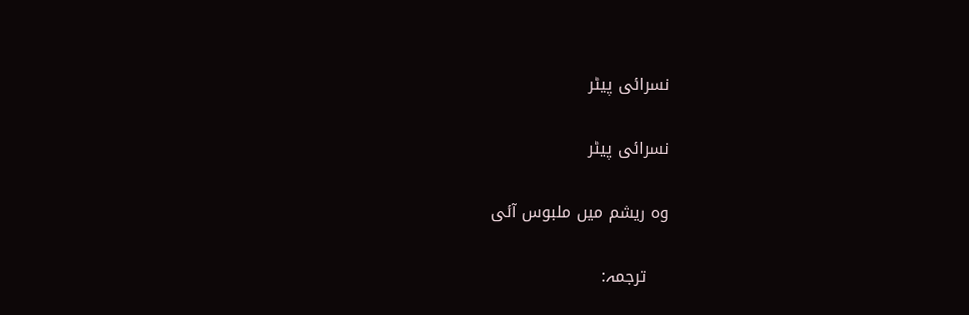نسرائی پیٹر

نسرائی پیٹر

وہ ریشم میں ملبوس آئی

    ترجمہ: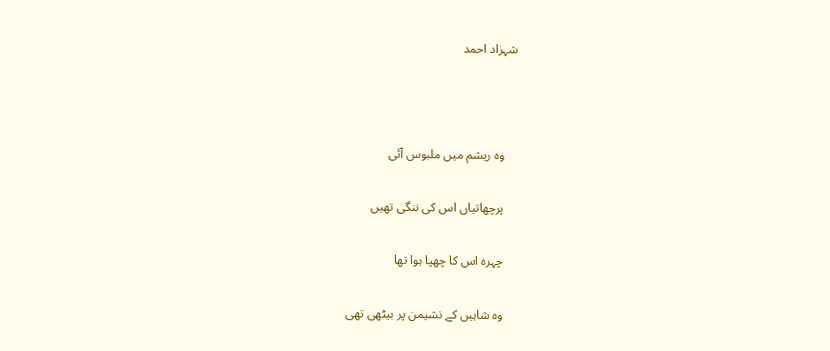شہزاد احمد



    وہ ریشم میں ملبوس آئی

    پرچھاتیاں اس کی ننگی تھیں

    چہرہ اس کا چھپا ہوا تھا

    وہ شاہیں کے نشیمن پر بیٹھی تھی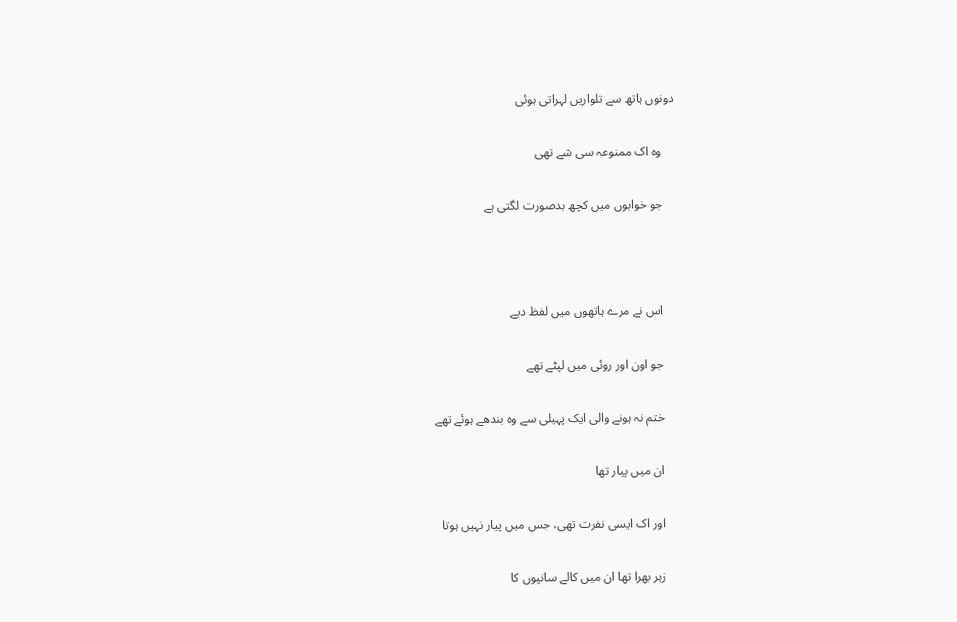دونوں ہاتھ سے تلواریں لہراتی ہوئی

    وہ اک ممنوعہ سی شے تھی

    جو خوابوں میں کچھ بدصورت لگتی ہے



    اس نے مرے ہاتھوں میں لفظ دیے

    جو اون اور روئی میں لپٹے تھے

    ختم نہ ہونے والی ایک پہیلی سے وہ بندھے ہوئے تھے

    ان میں پیار تھا

    اور اک ایسی نفرت تھی، جس میں پیار نہیں ہوتا

    زہر بھرا تھا ان میں کالے سانپوں کا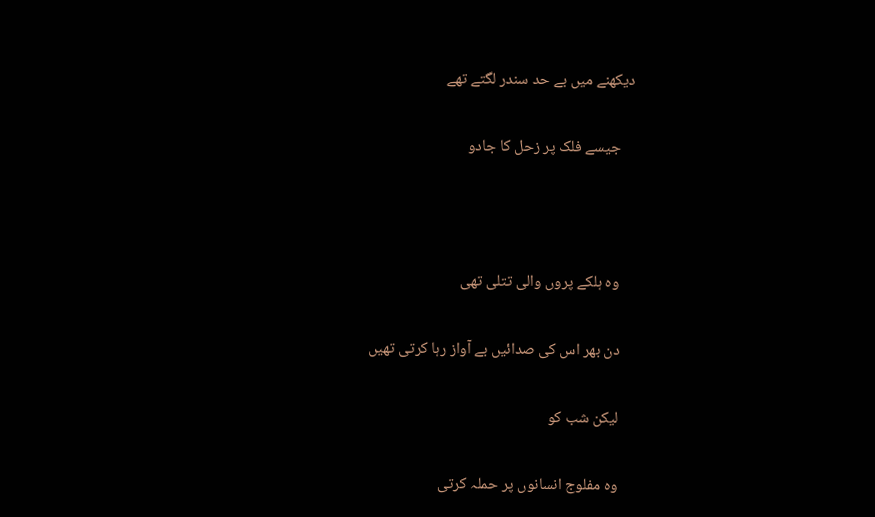دیکھنے میں بے حد سندر لگتے تھے

    جیسے فلک پر زحل کا جادو



    وہ ہلکے پروں والی تتلی تھی

    دن بھر اس کی صدائیں بے آواز رہا کرتی تھیں

    لیکن شب کو

    وہ مفلوج انسانوں پر حملہ کرتی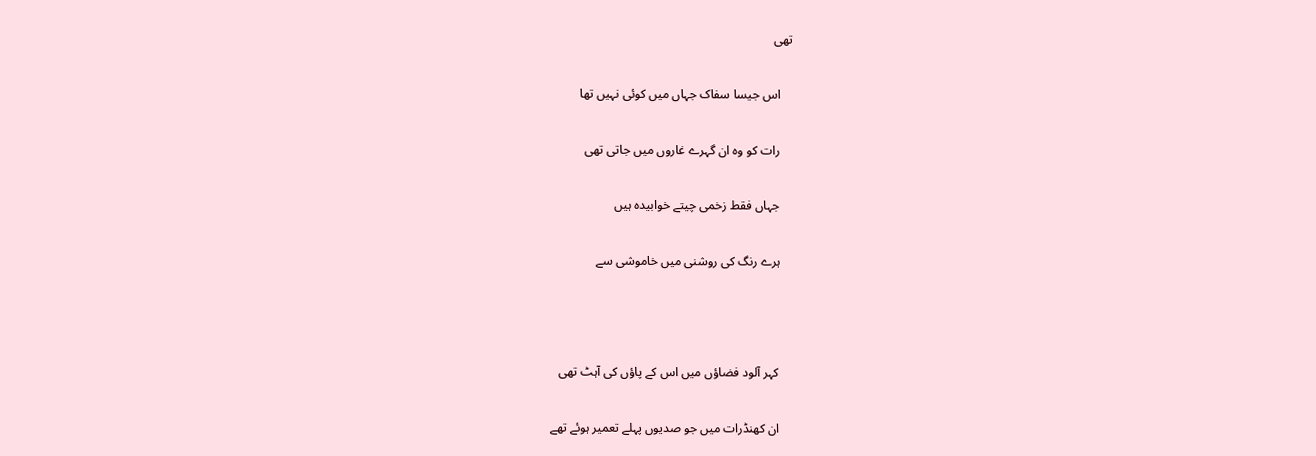تھی

    اس جیسا سفاک جہاں میں کوئی نہیں تھا

    رات کو وہ ان گہرے غاروں میں جاتی تھی

    جہاں فقط زخمی چیتے خوابیدہ ہیں

    ہرے رنگ کی روشنی میں خاموشی سے



    کہر آلود فضاؤں میں اس کے پاؤں کی آہٹ تھی

    ان کھنڈرات میں جو صدیوں پہلے تعمیر ہوئے تھے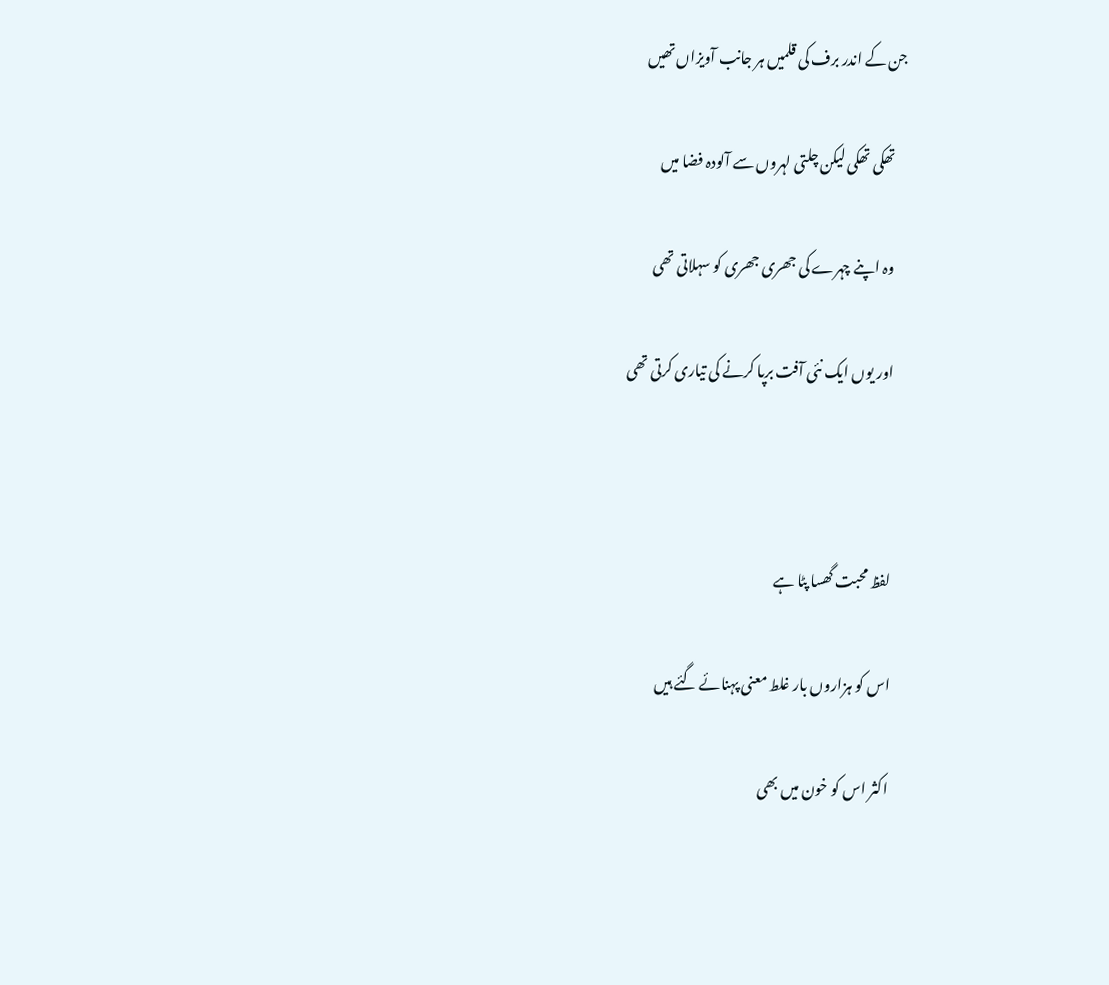جن کے اندر برف کی قلمیں ہر جانب آویزاں تھیں

    تھکی تھکی لیکن چلتی لہروں سے آلودہ فضا میں

    وہ اپنے چہرے کی جھری جھری کو سہلاتی تھی

    اور یوں ایک نئی آفت برپا کرنے کی تیاری کرتی تھی



    لفظ محبت گھسا پٹا ہے

    اس کو ہزاروں بار غلط معنی پہنائے گئے ہیں

    اکثر اس کو خون میں بھی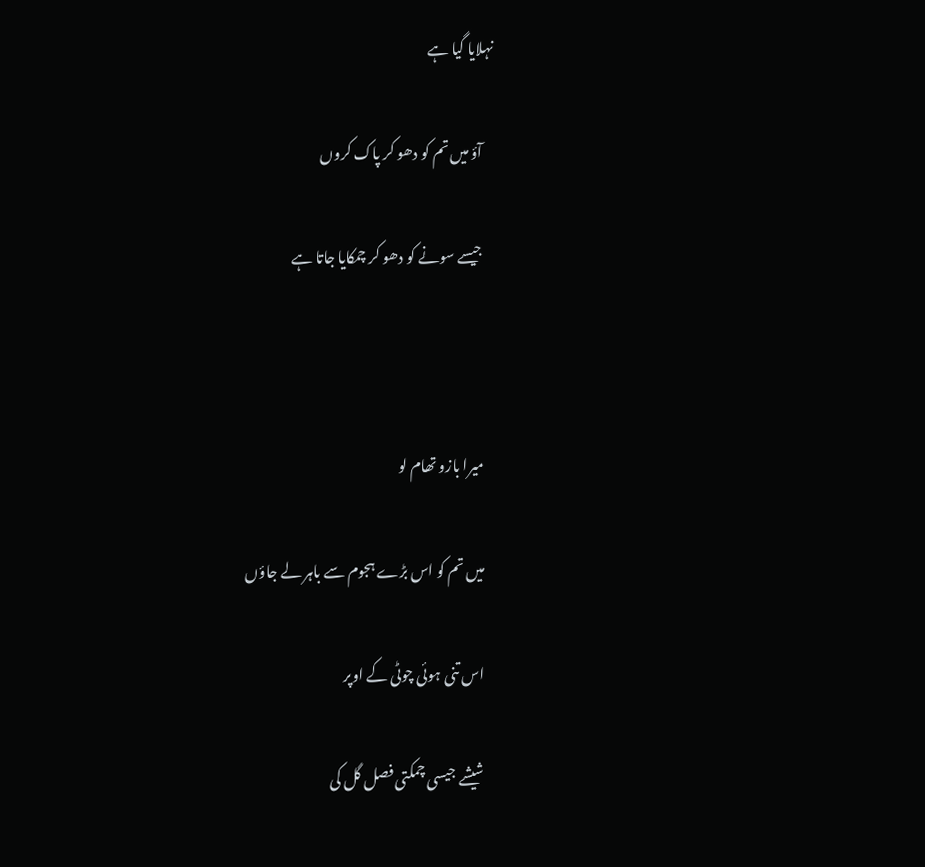نہلایا گیا ہے

    آؤ میں تم کو دھو کر پاک کروں

    جیسے سونے کو دھو کر چمکایا جاتا ہے



    میرا بازو تھام لو

    میں تم کو اس بڑے ہجوم سے باہر لے جاؤں

    اس تنی ہوئی چوٹی کے اوپر

    شیشے جیسی چمکتی فصل گل کی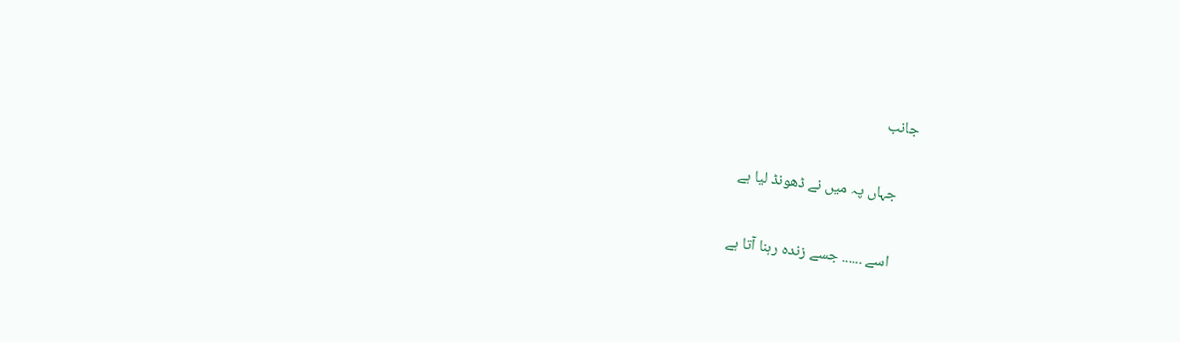جانب

    جہاں پہ میں نے ڈھونڈ لیا ہے

    اسے ...... جسے زندہ رہنا آتا ہے